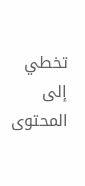تخطي إلى المحتوى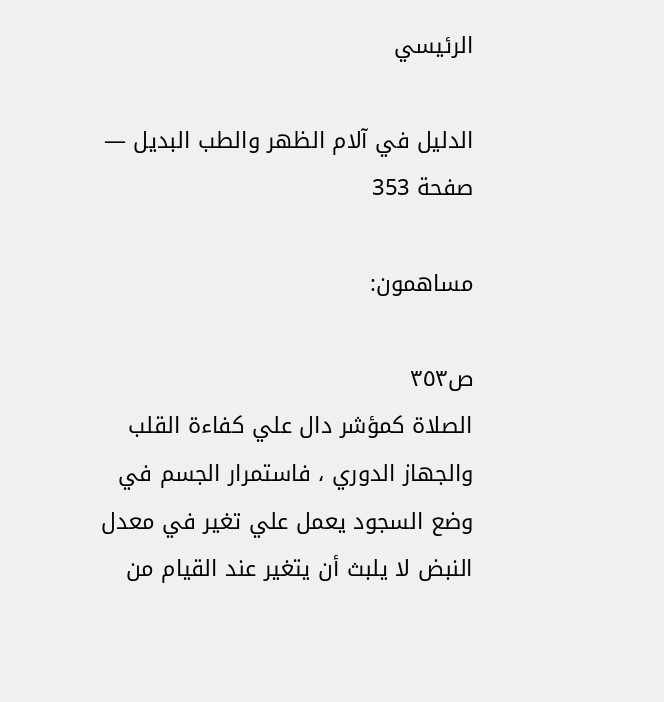الرئيسي

الدليل في آلام الظهر والطب البديل — صفحة 353

مساهمون:

ص٣٥٣
الصلاة كمؤشر دال علي كفاءة القلب والجهاز الدوري ، فاستمرار الجسم في وضع السجود يعمل علي تغير في معدل النبض لا يلبث أن يتغير عند القيام من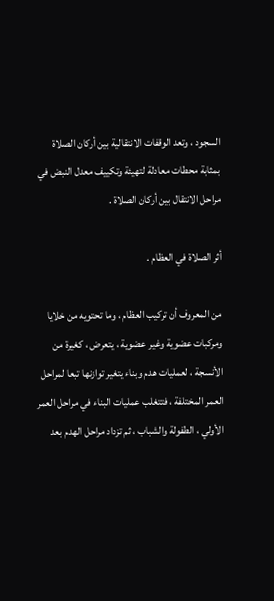السجود ، وتعد الوقفات الانتقالية بين أركان الصلاة بمثابة محطات معادلة لتهيئة وتكييف معدل النبض في مراحل الانتقال بين أركان الصلاة .

أثر الصلاة في العظام .

من المعروف أن تركيب العظام ، وما تحتويه من خلايا ومركبات عضوية وغير عضوية ، يتعرض ، كغيرة من الأنسجة ، لعمليات هدم وبناء يتغير توازنها تبعا لمراحل العمر المختلفة ، فتتغلب عمليات البناء في مراحل العمر الأولي ، الطفولة والشباب ، ثم تزداد مراحل الهدم بعد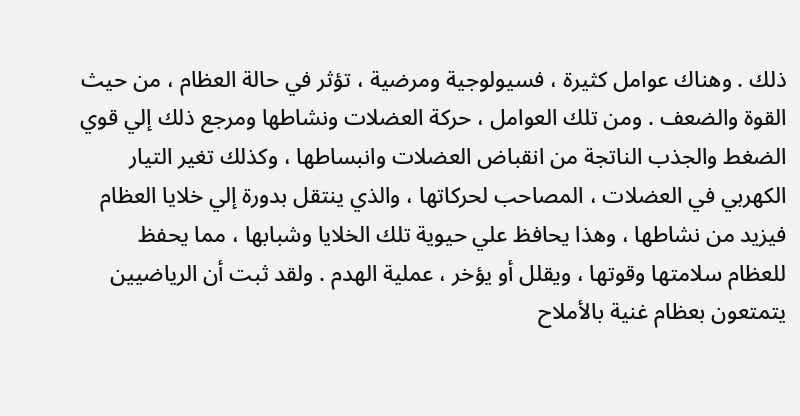ذلك . وهناك عوامل كثيرة ، فسيولوجية ومرضية ، تؤثر في حالة العظام ، من حيث القوة والضعف . ومن تلك العوامل ، حركة العضلات ونشاطها ومرجع ذلك إلي قوي الضغط والجذب الناتجة من انقباض العضلات وانبساطها ، وكذلك تغير التيار الكهربي في العضلات ، المصاحب لحركاتها ، والذي ينتقل بدورة إلي خلايا العظام فيزيد من نشاطها ، وهذا يحافظ علي حيوية تلك الخلايا وشبابها ، مما يحفظ للعظام سلامتها وقوتها ، ويقلل أو يؤخر ، عملية الهدم . ولقد ثبت أن الرياضيين يتمتعون بعظام غنية بالأملاح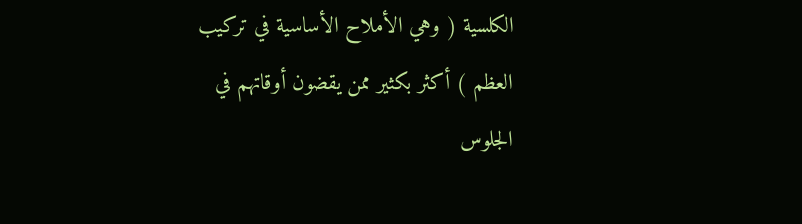الكلسية ( وهي الأملاح الأساسية في تركيب العظم ) أكثر بكثير ممن يقضون أوقاتهم في الجلوس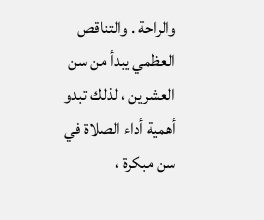والراحة . والتناقص العظمي يبدأ من سن العشرين ، لذلك تبدو أهمية أداء الصلاة في سن مبكرة ،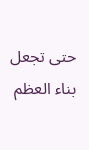حتى تجعل بناء العظم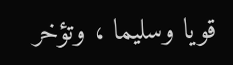قويا وسليما ، وتؤخر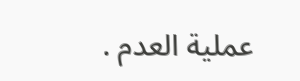عملية العدم .